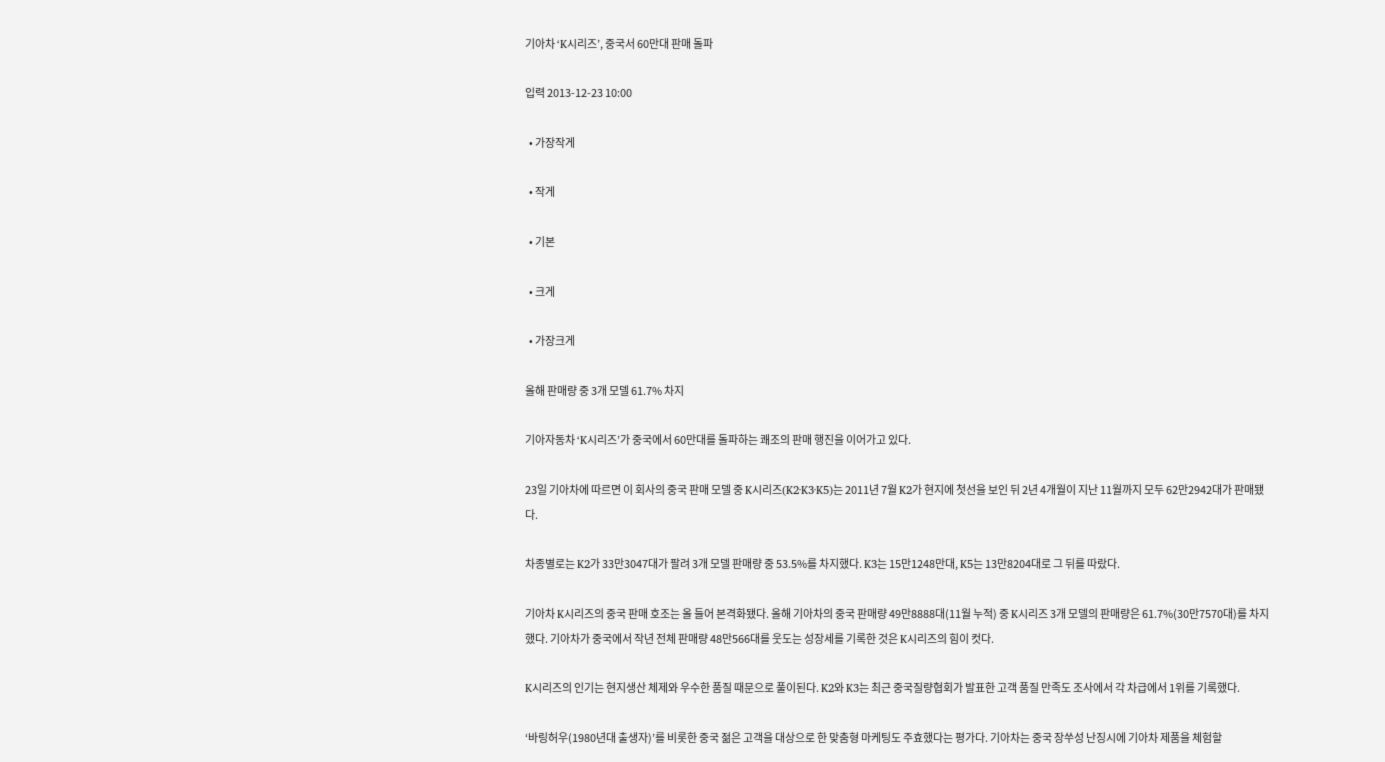기아차 ‘K시리즈’, 중국서 60만대 판매 돌파

입력 2013-12-23 10:00

  • 가장작게

  • 작게

  • 기본

  • 크게

  • 가장크게

올해 판매량 중 3개 모델 61.7% 차지

기아자동차 ‘K시리즈’가 중국에서 60만대를 돌파하는 쾌조의 판매 행진을 이어가고 있다.

23일 기아차에 따르면 이 회사의 중국 판매 모델 중 K시리즈(K2·K3·K5)는 2011년 7월 K2가 현지에 첫선을 보인 뒤 2년 4개월이 지난 11월까지 모두 62만2942대가 판매됐다.

차종별로는 K2가 33만3047대가 팔려 3개 모델 판매량 중 53.5%를 차지했다. K3는 15만1248만대, K5는 13만8204대로 그 뒤를 따랐다.

기아차 K시리즈의 중국 판매 호조는 올 들어 본격화됐다. 올해 기아차의 중국 판매량 49만8888대(11월 누적) 중 K시리즈 3개 모델의 판매량은 61.7%(30만7570대)를 차지했다. 기아차가 중국에서 작년 전체 판매량 48만566대를 웃도는 성장세를 기록한 것은 K시리즈의 힘이 컷다.

K시리즈의 인기는 현지생산 체제와 우수한 품질 때문으로 풀이된다. K2와 K3는 최근 중국질량협회가 발표한 고객 품질 만족도 조사에서 각 차급에서 1위를 기록했다.

‘바링허우(1980년대 출생자)’를 비롯한 중국 젊은 고객을 대상으로 한 맞춤형 마케팅도 주효했다는 평가다. 기아차는 중국 장쑤성 난징시에 기아차 제품을 체험할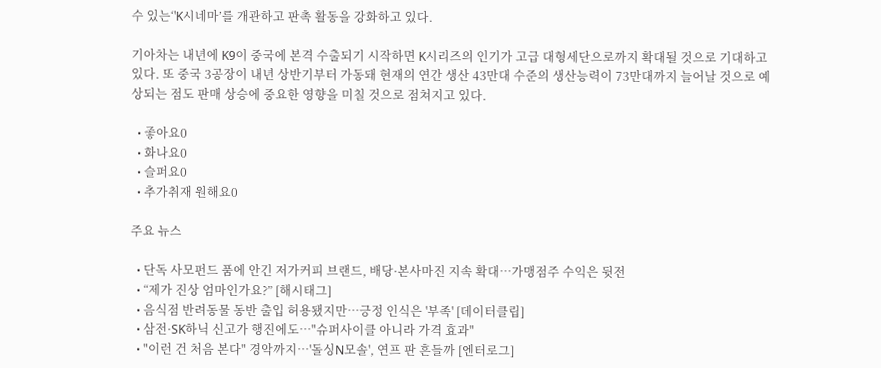수 있는‘'K시네마’를 개관하고 판촉 활동을 강화하고 있다.

기아차는 내년에 K9이 중국에 본격 수출되기 시작하면 K시리즈의 인기가 고급 대형세단으로까지 확대될 것으로 기대하고 있다. 또 중국 3공장이 내년 상반기부터 가동돼 현재의 연간 생산 43만대 수준의 생산능력이 73만대까지 늘어날 것으로 예상되는 점도 판매 상승에 중요한 영향을 미칠 것으로 점쳐지고 있다.

  • 좋아요0
  • 화나요0
  • 슬퍼요0
  • 추가취재 원해요0

주요 뉴스

  • 단독 사모펀드 품에 안긴 저가커피 브랜드, 배당·본사마진 지속 확대…가맹점주 수익은 뒷전
  • “제가 진상 엄마인가요?” [해시태그]
  • 음식점 반려동물 동반 출입 허용됐지만…긍정 인식은 '부족' [데이터클립]
  • 삼전·SK하닉 신고가 행진에도⋯"슈퍼사이클 아니라 가격 효과"
  • "이런 건 처음 본다" 경악까지⋯'돌싱N모솔', 연프 판 흔들까 [엔터로그]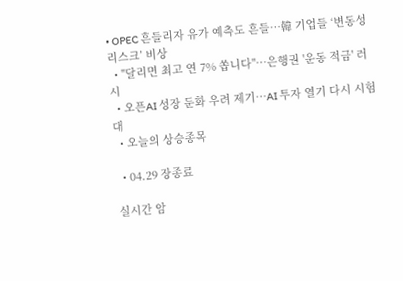• OPEC 흔들리자 유가 예측도 흔들…韓 기업들 ‘변동성 리스크’ 비상
  • "달리면 최고 연 7% 쏩니다"…은행권 '운동 적금' 러시
  • 오픈AI 성장 둔화 우려 제기⋯AI 투자 열기 다시 시험대
  • 오늘의 상승종목

  • 04.29 장종료

실시간 암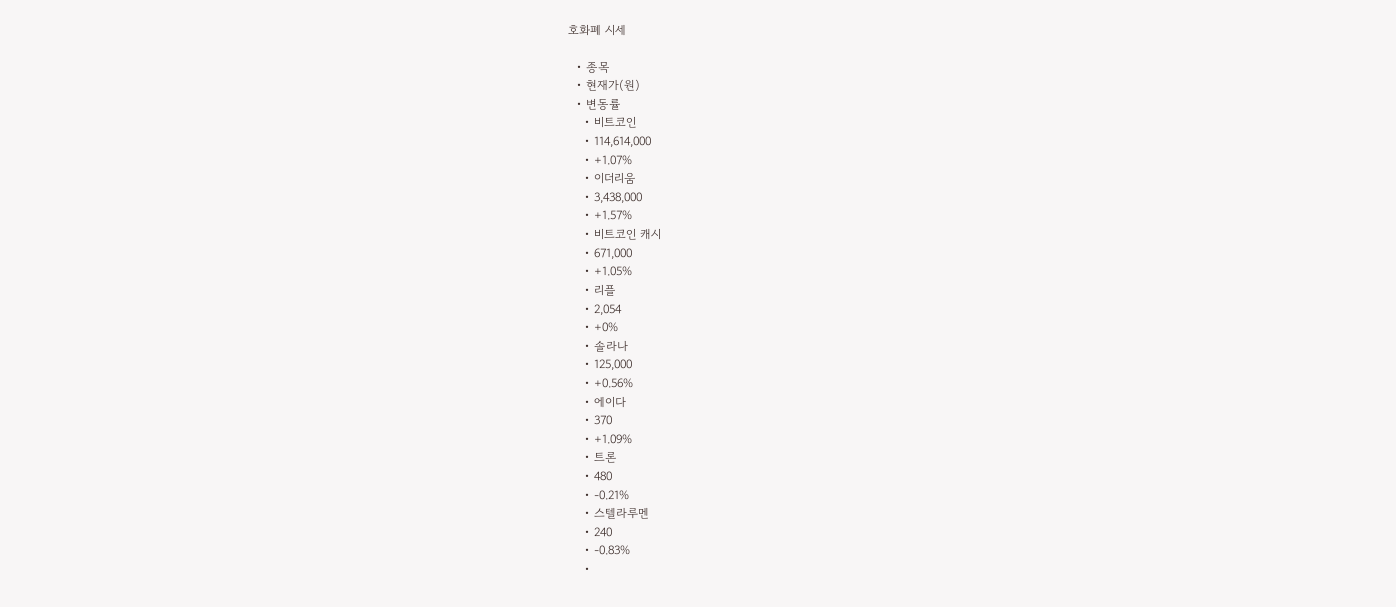호화폐 시세

  • 종목
  • 현재가(원)
  • 변동률
    • 비트코인
    • 114,614,000
    • +1.07%
    • 이더리움
    • 3,438,000
    • +1.57%
    • 비트코인 캐시
    • 671,000
    • +1.05%
    • 리플
    • 2,054
    • +0%
    • 솔라나
    • 125,000
    • +0.56%
    • 에이다
    • 370
    • +1.09%
    • 트론
    • 480
    • -0.21%
    • 스텔라루멘
    • 240
    • -0.83%
    •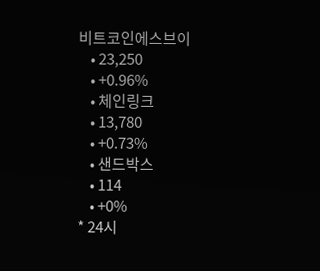비트코인에스브이
    • 23,250
    • +0.96%
    • 체인링크
    • 13,780
    • +0.73%
    • 샌드박스
    • 114
    • +0%
* 24시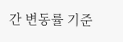간 변동률 기준